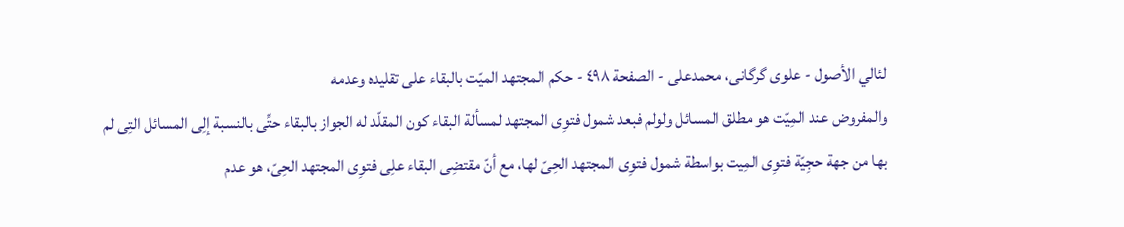لئالي الأصول - علوی گرگانی، محمدعلی - الصفحة ٤٩٨ - حکم المجتهد المیّت بالبقاء علی تقلیده وعدمه
والمفروض عند المِیّت هو مطلق المسائل ولولم فبعد شمول فتوِی المجتهد لمسألة البقاء کون المقلّد له الجواز بالبقاء حتِّی بالنسبة إلِی المسائل التِی لم بها من جهة حجِیّة فتوِی المِیت بواسطة شمول فتوِی المجتهد الحِیّ لها، مع أنّ مقتضِی البقاء علِی فتوِی المجتهد الحِیّ، هو عدم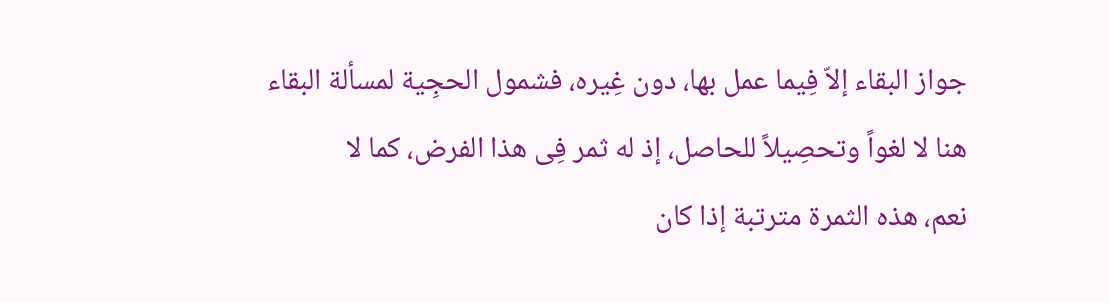جواز البقاء إلاّ فِیما عمل بها، دون غِیره، فشمول الحجِیة لمسألة البقاء هنا لا لغواً وتحصِیلاً للحاصل، إذ له ثمر فِی هذا الفرض، کما لا
نعم، هذه الثمرة مترتبة إذا کان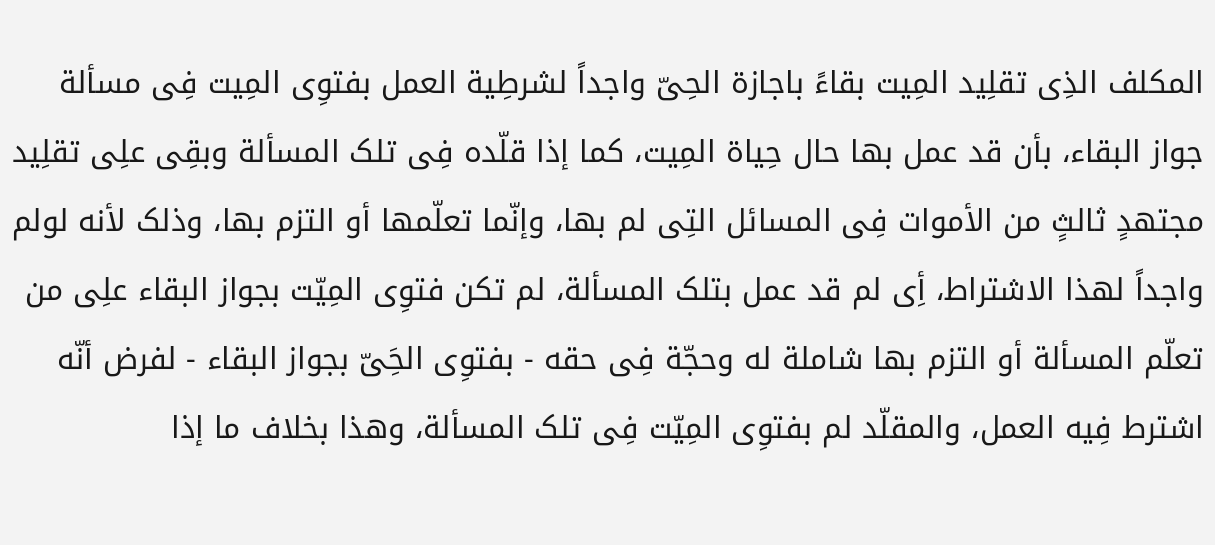المکلف الذِی تقلِید المِیت بقاءً باجازة الحِیّ واجداً لشرطِیة العمل بفتوِی المِیت فِی مسألة جواز البقاء، بأن قد عمل بها حال حِیاة المِیت، کما إذا قلّده فِی تلک المسألة وبقِی علِی تقلِید مجتهدٍ ثالثٍ من الأموات فِی المسائل التِی لم بها، وإنّما تعلّمها أو التزم بها، وذلک لأنه لولم واجداً لهذا الاشتراط، أِی لم قد عمل بتلک المسألة، لم تکن فتوِی المِیّت بجواز البقاء علِی من تعلّم المسألة أو التزم بها شاملة له وحجّة فِی حقه - بفتوِی الحَِیّ بجواز البقاء - لفرض أنّه اشترط فِیه العمل، والمقلّد لم بفتوِی المِیّت فِی تلک المسألة، وهذا بخلاف ما إذا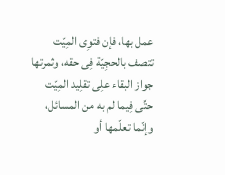عمل بها، فإن فتوِی المِیّت تتصف بالحجِیّة فِی حقه، وثمرتها جواز البقاء علِی تقلِید المِیّت حتِّی فِیما لم به من المسائل، وإنّما تعلّمها أو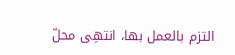التزم بالعمل بها، انتهِی محلّ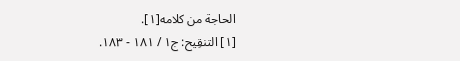الحاجة من کلامه[١].
[١] التنقِیح: ج١ / ١٨١ - ١٨٣.